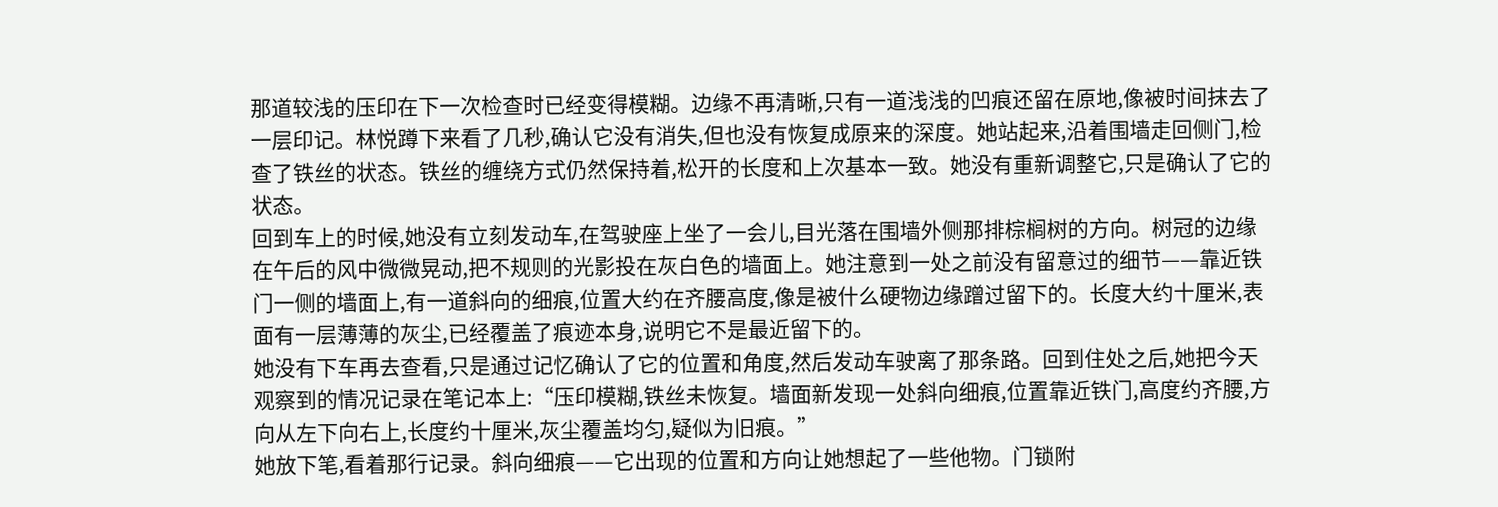那道较浅的压印在下一次检查时已经变得模糊。边缘不再清晰,只有一道浅浅的凹痕还留在原地,像被时间抹去了一层印记。林悦蹲下来看了几秒,确认它没有消失,但也没有恢复成原来的深度。她站起来,沿着围墙走回侧门,检查了铁丝的状态。铁丝的缠绕方式仍然保持着,松开的长度和上次基本一致。她没有重新调整它,只是确认了它的状态。
回到车上的时候,她没有立刻发动车,在驾驶座上坐了一会儿,目光落在围墙外侧那排棕榈树的方向。树冠的边缘在午后的风中微微晃动,把不规则的光影投在灰白色的墙面上。她注意到一处之前没有留意过的细节——靠近铁门一侧的墙面上,有一道斜向的细痕,位置大约在齐腰高度,像是被什么硬物边缘蹭过留下的。长度大约十厘米,表面有一层薄薄的灰尘,已经覆盖了痕迹本身,说明它不是最近留下的。
她没有下车再去查看,只是通过记忆确认了它的位置和角度,然后发动车驶离了那条路。回到住处之后,她把今天观察到的情况记录在笔记本上:“压印模糊,铁丝未恢复。墙面新发现一处斜向细痕,位置靠近铁门,高度约齐腰,方向从左下向右上,长度约十厘米,灰尘覆盖均匀,疑似为旧痕。”
她放下笔,看着那行记录。斜向细痕——它出现的位置和方向让她想起了一些他物。门锁附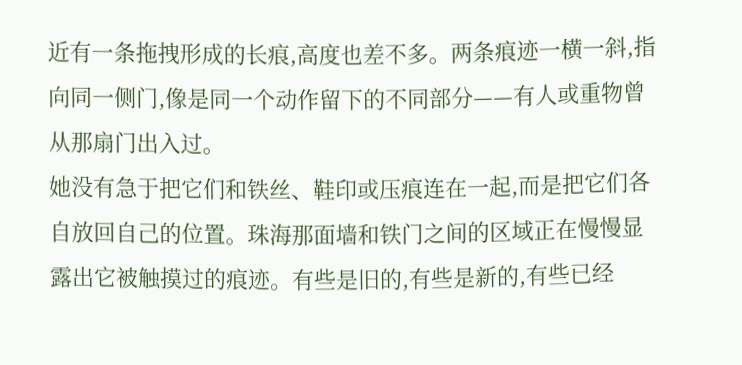近有一条拖拽形成的长痕,高度也差不多。两条痕迹一横一斜,指向同一侧门,像是同一个动作留下的不同部分——有人或重物曾从那扇门出入过。
她没有急于把它们和铁丝、鞋印或压痕连在一起,而是把它们各自放回自己的位置。珠海那面墙和铁门之间的区域正在慢慢显露出它被触摸过的痕迹。有些是旧的,有些是新的,有些已经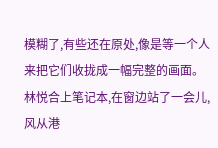模糊了,有些还在原处,像是等一个人来把它们收拢成一幅完整的画面。林悦合上笔记本,在窗边站了一会儿,风从港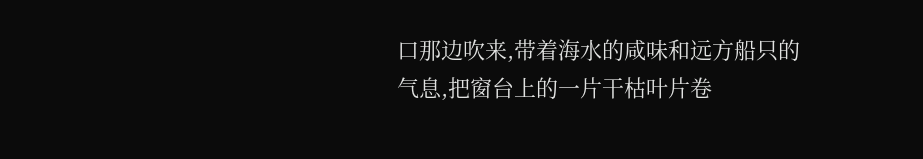口那边吹来,带着海水的咸味和远方船只的气息,把窗台上的一片干枯叶片卷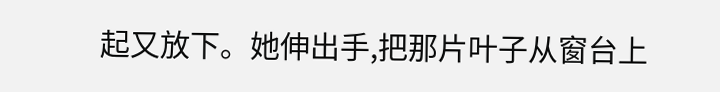起又放下。她伸出手,把那片叶子从窗台上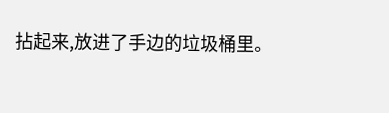拈起来,放进了手边的垃圾桶里。